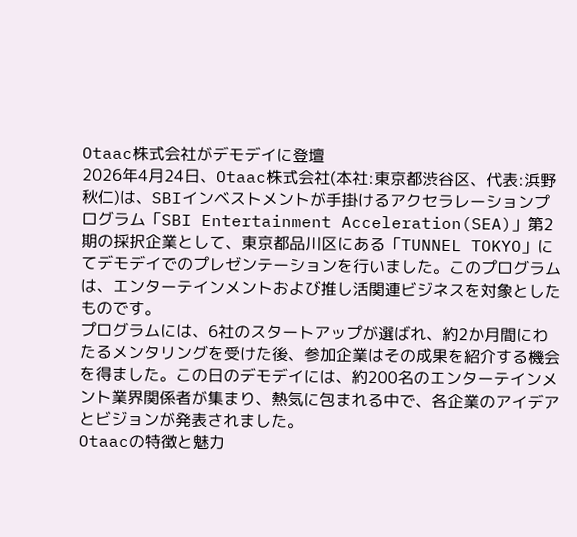Otaac株式会社がデモデイに登壇
2026年4月24日、Otaac株式会社(本社:東京都渋谷区、代表:浜野 秋仁)は、SBIインベストメントが手掛けるアクセラレーションプログラム「SBI Entertainment Acceleration(SEA)」第2期の採択企業として、東京都品川区にある「TUNNEL TOKYO」にてデモデイでのプレゼンテーションを行いました。このプログラムは、エンターテインメントおよび推し活関連ビジネスを対象としたものです。
プログラムには、6社のスタートアップが選ばれ、約2か月間にわたるメンタリングを受けた後、参加企業はその成果を紹介する機会を得ました。この日のデモデイには、約200名のエンターテインメント業界関係者が集まり、熱気に包まれる中で、各企業のアイデアとビジョンが発表されました。
Otaacの特徴と魅力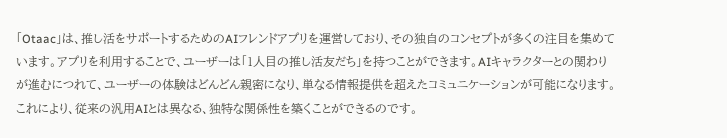「Otaac」は、推し活をサポートするためのAIフレンドアプリを運営しており、その独自のコンセプトが多くの注目を集めています。アプリを利用することで、ユーザーは「1人目の推し活友だち」を持つことができます。AIキャラクターとの関わりが進むにつれて、ユーザーの体験はどんどん親密になり、単なる情報提供を超えたコミュニケーションが可能になります。これにより、従来の汎用AIとは異なる、独特な関係性を築くことができるのです。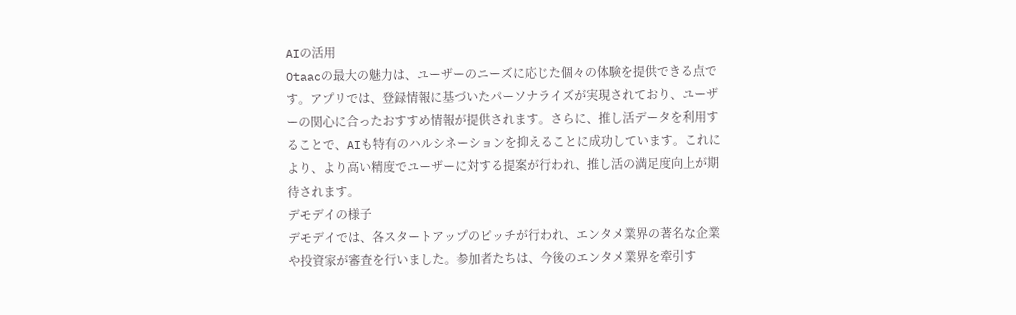AIの活用
Otaacの最大の魅力は、ユーザーのニーズに応じた個々の体験を提供できる点です。アプリでは、登録情報に基づいたパーソナライズが実現されており、ユーザーの関心に合ったおすすめ情報が提供されます。さらに、推し活データを利用することで、AIも特有のハルシネーションを抑えることに成功しています。これにより、より高い精度でユーザーに対する提案が行われ、推し活の満足度向上が期待されます。
デモデイの様子
デモデイでは、各スタートアップのピッチが行われ、エンタメ業界の著名な企業や投資家が審査を行いました。参加者たちは、今後のエンタメ業界を牽引す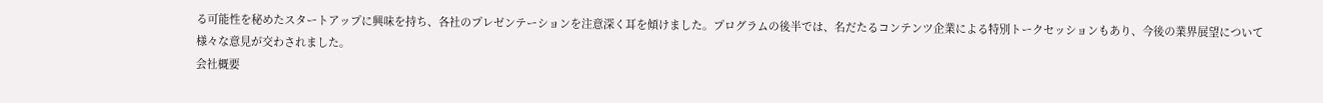る可能性を秘めたスタートアップに興味を持ち、各社のプレゼンテーションを注意深く耳を傾けました。プログラムの後半では、名だたるコンテンツ企業による特別トークセッションもあり、今後の業界展望について様々な意見が交わされました。
会社概要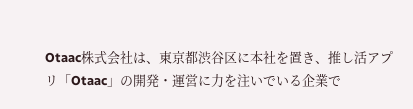Otaac株式会社は、東京都渋谷区に本社を置き、推し活アプリ「Otaac」の開発・運営に力を注いでいる企業で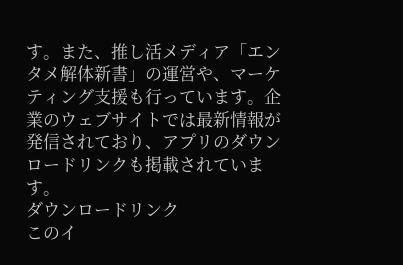す。また、推し活メディア「エンタメ解体新書」の運営や、マーケティング支援も行っています。企業のウェブサイトでは最新情報が発信されており、アプリのダウンロードリンクも掲載されています。
ダウンロードリンク
このイ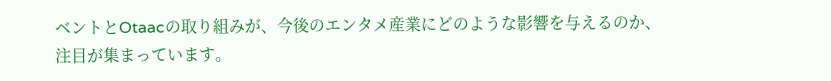ベントとOtaacの取り組みが、今後のエンタメ産業にどのような影響を与えるのか、注目が集まっています。